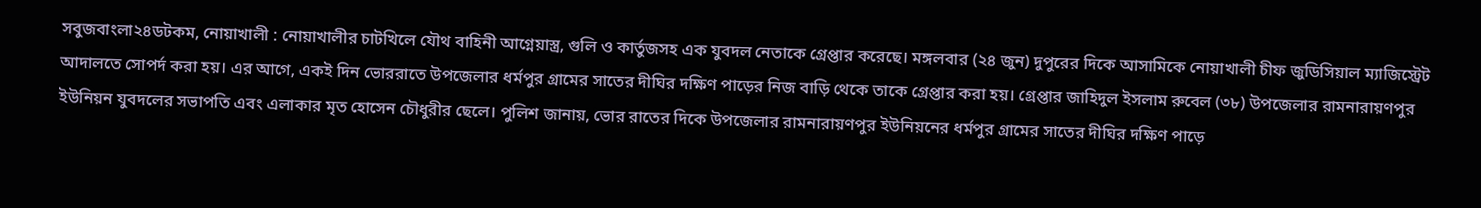সবুজবাংলা২৪ডটকম, নোয়াখালী : নোয়াখালীর চাটখিলে যৌথ বাহিনী আগ্নেয়াস্ত্র, গুলি ও কার্তুজসহ এক যুবদল নেতাকে গ্রেপ্তার করেছে। মঙ্গলবার (২৪ জুন) দুপুরের দিকে আসামিকে নোয়াখালী চীফ জুডিসিয়াল ম্যাজিস্ট্রেট আদালতে সোপর্দ করা হয়। এর আগে, একই দিন ভোররাতে উপজেলার ধর্মপুর গ্রামের সাতের দীঘির দক্ষিণ পাড়ের নিজ বাড়ি থেকে তাকে গ্রেপ্তার করা হয়। গ্রেপ্তার জাহিদুল ইসলাম রুবেল (৩৮) উপজেলার রামনারায়ণপুর ইউনিয়ন যুবদলের সভাপতি এবং এলাকার মৃত হোসেন চৌধুরীর ছেলে। পুলিশ জানায়, ভোর রাতের দিকে উপজেলার রামনারায়ণপুর ইউনিয়নের ধর্মপুর গ্রামের সাতের দীঘির দক্ষিণ পাড়ে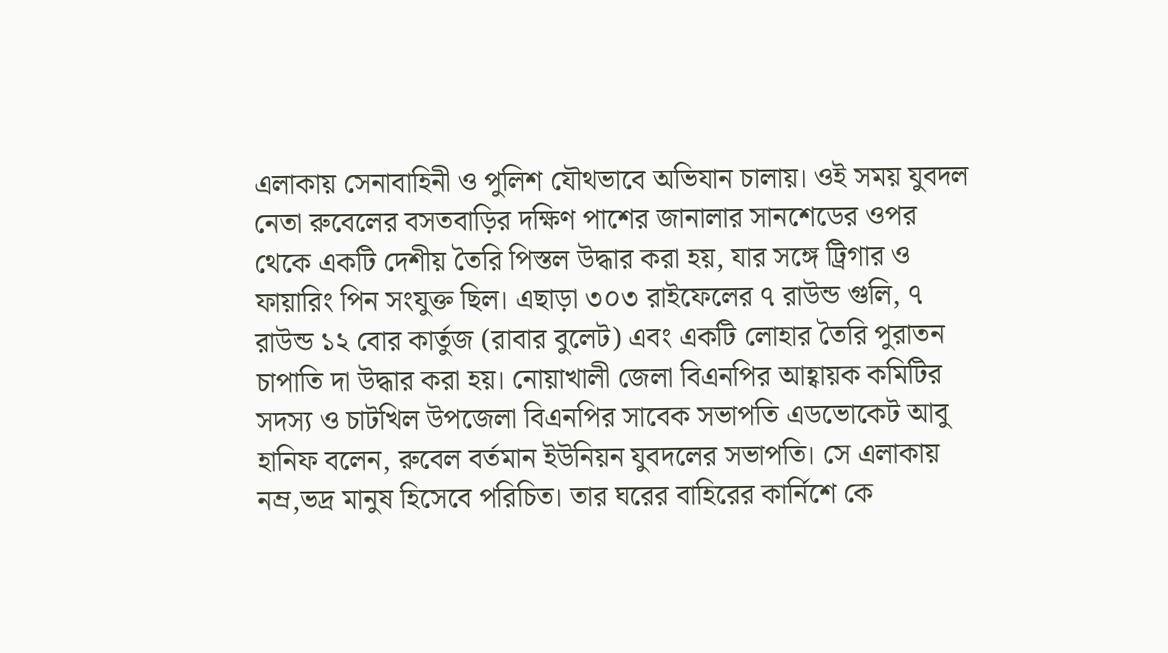এলাকায় সেনাবাহিনী ও পুলিশ যৌথভাবে অভিযান চালায়। ওই সময় যুবদল নেতা রুবেলের বসতবাড়ির দক্ষিণ পাশের জানালার সানশেডের ওপর থেকে একটি দেশীয় তৈরি পিস্তল উদ্ধার করা হয়, যার সঙ্গে ট্রিগার ও ফায়ারিং পিন সংযুক্ত ছিল। এছাড়া ৩০৩ রাইফেলের ৭ রাউন্ড গুলি, ৭ রাউন্ড ১২ বোর কার্তুজ (রাবার বুলেট) এবং একটি লোহার তৈরি পুরাতন চাপাতি দা উদ্ধার করা হয়। নোয়াখালী জেলা বিএনপির আহ্বায়ক কমিটির সদস্য ও চাটখিল উপজেলা বিএনপির সাবেক সভাপতি এডভোকেট আবু হানিফ বলেন, রুবেল বর্তমান ইউনিয়ন যুবদলের সভাপতি। সে এলাকায় নম্র,ভদ্র মানুষ হিসেবে পরিচিত। তার ঘরের বাহিরের কার্নিশে কে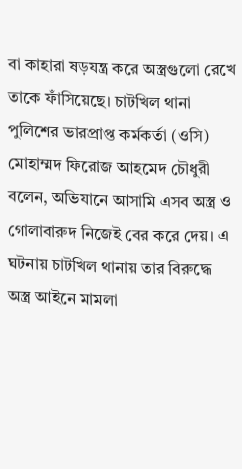বা কাহারা ষড়যন্ত্র করে অস্ত্রগুলো রেখে তাকে ফাঁসিয়েছে। চাটখিল থানা পুলিশের ভারপ্রাপ্ত কর্মকর্তা (ওসি) মোহাম্মদ ফিরোজ আহমেদ চৌধুরী বলেন, অভিযানে আসামি এসব অস্ত্র ও গোলাবারুদ নিজেই বের করে দেয়। এ ঘটনায় চাটখিল থানায় তার বিরুদ্ধে অস্ত্র আইনে মামলা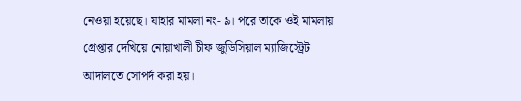নেওয়া হয়েছে। যাহার মামলা নং- ৯। পরে তাকে ওই মামলায় গ্রেপ্তার দেখিয়ে নোয়াখালী চীফ জুডিসিয়াল ম্যাজিস্ট্রেট আদালতে সোপর্দ করা হয়।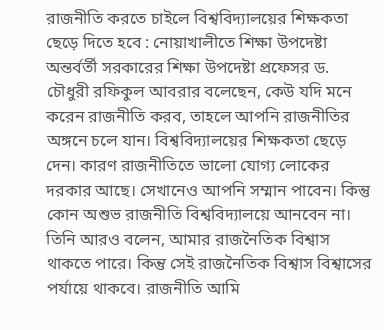রাজনীতি করতে চাইলে বিশ্ববিদ্যালয়ের শিক্ষকতা ছেড়ে দিতে হবে : নোয়াখালীতে শিক্ষা উপদেষ্টা
অন্তর্বর্তী সরকারের শিক্ষা উপদেষ্টা প্রফেসর ড. চৌধুরী রফিকুল আবরার বলেছেন, কেউ যদি মনে করেন রাজনীতি করব, তাহলে আপনি রাজনীতির অঙ্গনে চলে যান। বিশ্ববিদ্যালয়ের শিক্ষকতা ছেড়ে দেন। কারণ রাজনীতিতে ভালো যোগ্য লোকের দরকার আছে। সেখানেও আপনি সম্মান পাবেন। কিন্তু কোন অশুভ রাজনীতি বিশ্ববিদ্যালয়ে আনবেন না। তিনি আরও বলেন, আমার রাজনৈতিক বিশ্বাস থাকতে পারে। কিন্তু সেই রাজনৈতিক বিশ্বাস বিশ্বাসের পর্যায়ে থাকবে। রাজনীতি আমি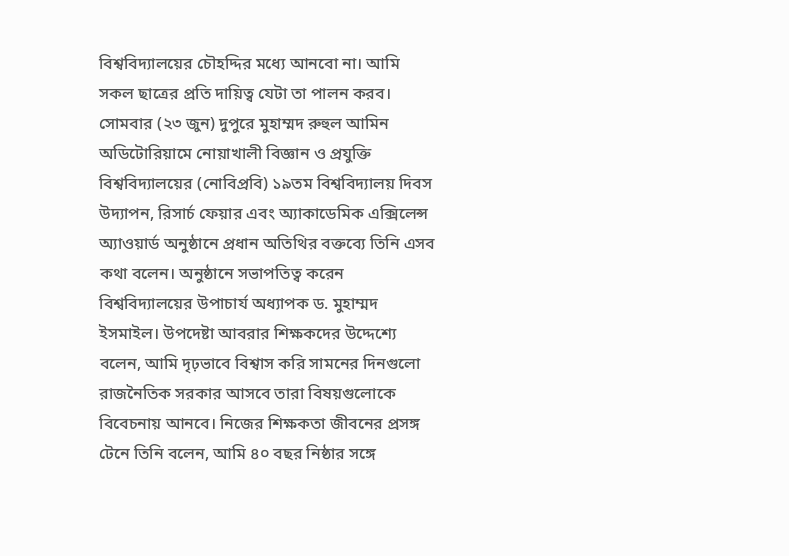বিশ্ববিদ্যালয়ের চৌহদ্দির মধ্যে আনবো না। আমি সকল ছাত্রের প্রতি দায়িত্ব যেটা তা পালন করব। সোমবার (২৩ জুন) দুপুরে মুহাম্মদ রুহুল আমিন অডিটোরিয়ামে নোয়াখালী বিজ্ঞান ও প্রযুক্তি বিশ্ববিদ্যালয়ের (নোবিপ্রবি) ১৯তম বিশ্ববিদ্যালয় দিবস উদ্যাপন, রিসার্চ ফেয়ার এবং অ্যাকাডেমিক এক্সিলেন্স অ্যাওয়ার্ড অনুষ্ঠানে প্রধান অতিথির বক্তব্যে তিনি এসব কথা বলেন। অনুষ্ঠানে সভাপতিত্ব করেন বিশ্ববিদ্যালয়ের উপাচার্য অধ্যাপক ড. মুহাম্মদ ইসমাইল। উপদেষ্টা আবরার শিক্ষকদের উদ্দেশ্যে বলেন, আমি দৃঢ়ভাবে বিশ্বাস করি সামনের দিনগুলো রাজনৈতিক সরকার আসবে তারা বিষয়গুলোকে বিবেচনায় আনবে। নিজের শিক্ষকতা জীবনের প্রসঙ্গ টেনে তিনি বলেন, আমি ৪০ বছর নিষ্ঠার সঙ্গে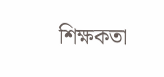শিক্ষকতা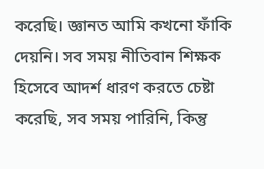করেছি। জ্ঞানত আমি কখনো ফাঁকি দেয়নি। সব সময় নীতিবান শিক্ষক হিসেবে আদর্শ ধারণ করতে চেষ্টা করেছি, সব সময় পারিনি, কিন্তু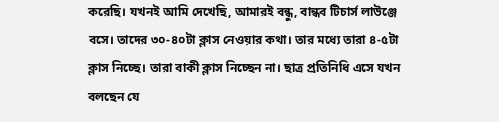করেছি। যখনই আমি দেখেছি, আমারই বন্ধু, বান্ধব টিচার্স লাউঞ্জে বসে। তাদের ৩০-৪০টা ক্লাস নেওয়ার কথা। তার মধ্যে তারা ৪-৫টা ক্লাস নিচ্ছে। তারা বাকী ক্লাস নিচ্ছেন না। ছাত্র প্রতিনিধি এসে যখন বলছেন যে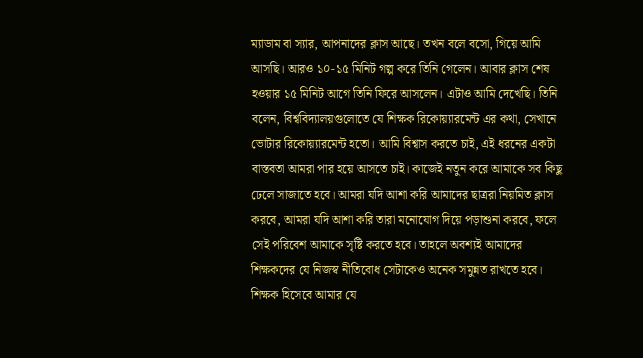ম্যাডাম বা স্যার, আপনাদের ক্লাস আছে। তখন বলে বসো, গিয়ে আমি আসছি। আরও ১০-১৫ মিনিট গল্প করে তিনি গেলেন। আবার ক্লাস শেষ হওয়ার ১৫ মিনিট আগে তিনি ফিরে আসলেন। এটাও আমি দেখেছি। তিনি বলেন, বিশ্ববিদ্যালয়গুলোতে যে শিক্ষক রিকোয়্যারমেন্ট এর কথা, সেখানে ভোটার রিকোয়্যারমেন্ট হতো। আমি বিশ্বাস করতে চাই, এই ধরনের একটা বাস্তবতা আমরা পার হয়ে আসতে চাই। কাজেই নতুন করে আমাকে সব কিছু ঢেলে সাজাতে হবে। আমরা যদি আশা করি আমাদের ছাত্ররা নিয়মিত ক্লাস করবে, আমরা যদি আশা করি তারা মনোযোগ দিয়ে পড়াশুনা করবে, ফলে সেই পরিবেশ আমাকে সৃষ্টি করতে হবে। তাহলে অবশ্যই আমাদের শিক্ষকদের যে নিজস্ব নীতিবোধ সেটাকেও অনেক সমুন্নত রাখতে হবে। শিক্ষক হিসেবে আমার যে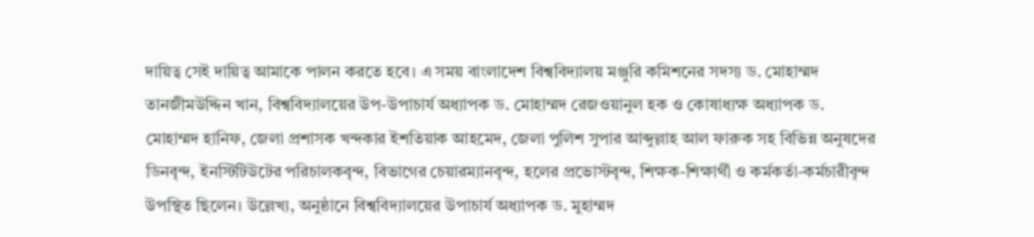দায়িত্ব সেই দায়িত্ব আমাকে পালন করতে হবে। এ সময় বাংলাদেশ বিশ্ববিদ্যালয় মঞ্জুরি কমিশনের সদস্য ড. মোহাম্মদ তানজীমউদ্দিন খান, বিশ্ববিদ্যালয়ের উপ-উপাচার্য অধ্যাপক ড. মোহাম্মদ রেজওয়ানুল হক ও কোষাধ্যক্ষ অধ্যাপক ড. মোহাম্মদ হানিফ, জেলা প্রশাসক খন্দকার ইশতিয়াক আহমেদ, জেলা পুলিশ সুপার আব্দুল্লাহ আল ফারুক সহ বিভিন্ন অনুষদের ডিনবৃন্দ, ইনস্টিটিউটের পরিচালকবৃন্দ, বিভাগের চেয়ারম্যানবৃন্দ, হলের প্রভোস্টবৃন্দ, শিক্ষক-শিক্ষার্থী ও কর্মকর্তা-কর্মচারীবৃন্দ উপস্থিত ছিলেন। উল্লেখ্য, অনুষ্ঠানে বিশ্ববিদ্যালয়ের উপাচার্য অধ্যাপক ড. মুহাম্মদ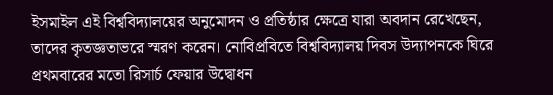ইসমাইল এই বিশ্ববিদ্যালয়ের অনুমোদন ও প্রতিষ্ঠার ক্ষেত্রে যারা অবদান রেখেছেন, তাদের কৃতজ্ঞতাভরে স্মরণ করেন। নোবিপ্রবিতে বিশ্ববিদ্যালয় দিবস উদ্যাপনকে ঘিরে প্রথমবারের মতো রিসার্চ ফেয়ার উদ্বোধন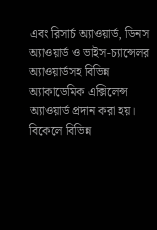এবং রিসার্চ অ্যাওয়ার্ড, ডিনস অ্যাওয়ার্ড ও ভাইস-চ্যান্সেলর অ্যাওয়ার্ডসহ বিভিন্ন অ্যাকাডেমিক এক্সিলেন্স অ্যাওয়ার্ড প্রদান করা হয়। বিকেলে বিভিন্ন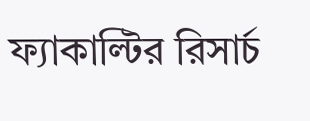ফ্যাকাল্টির রিসার্চ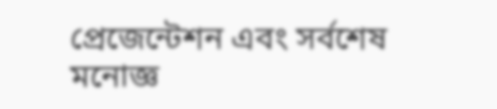প্রেজেন্টেশন এবং সর্বশেষ মনোজ্ঞ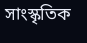সাংস্কৃতিক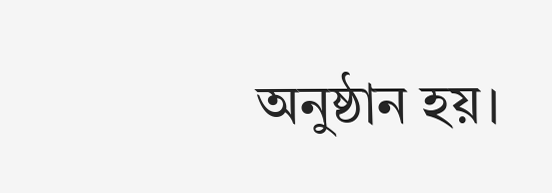অনুষ্ঠান হয়।